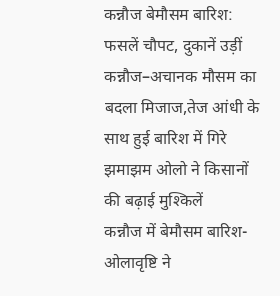कन्नौज बेमौसम बारिश: फसलें चौपट, दुकानें उड़ीं
कन्नौज–अचानक मौसम का बदला मिजाज,तेज आंधी के साथ हुई बारिश में गिरे झमाझम ओलो ने किसानों की बढ़ाई मुश्किलें
कन्नौज में बेमौसम बारिश-ओलावृष्टि ने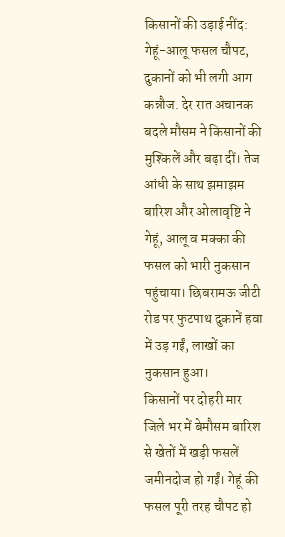किसानों की उड़ाई नींद: गेहूं-आलू फसल चौपट, दुकानों को भी लगी आग
कन्नौज. देर रात अचानक बदले मौसम ने किसानों की मुश्किलें और बढ़ा दीं। तेज आंधी के साथ झमाझम बारिश और ओलावृष्टि ने गेहूं, आलू व मक्का की फसल को भारी नुकसान पहुंचाया। छिबरामऊ जीटी रोड पर फुटपाथ दुकानें हवा में उड़ गईं, लाखों का नुकसान हुआ।
किसानों पर दोहरी मार
जिले भर में बेमौसम बारिश से खेतों में खड़ी फसलें जमीनदोज हो गईं। गेहूं की फसल पूरी तरह चौपट हो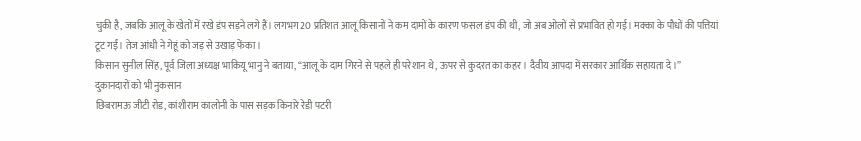चुकी है, जबकि आलू के खेतों में रखे डंप सड़ने लगे हैं। लगभग 20 प्रतिशत आलू किसानों ने कम दामों के कारण फसल डंप की थी, जो अब ओलों से प्रभावित हो गई। मक्का के पौधों की पत्तियां टूट गईं। तेज आंधी ने गेहूं को जड़ से उखाड़ फेंका।
किसान सुनील सिंह, पूर्व जिला अध्यक्ष भाकियू भानु ने बताया, “आलू के दाम गिरने से पहले ही परेशान थे, ऊपर से कुदरत का कहर। दैवीय आपदा में सरकार आर्थिक सहायता दे।”
दुकानदारों को भी नुकसान
छिबरामऊ जीटी रोड, कांशीराम कालोनी के पास सड़क किनारे रेडी पटरी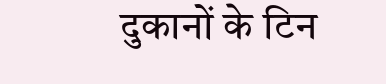दुकानों के टिन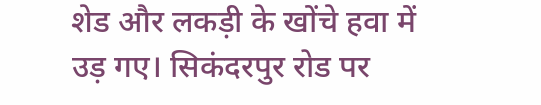शेड और लकड़ी के खोंचे हवा में उड़ गए। सिकंदरपुर रोड पर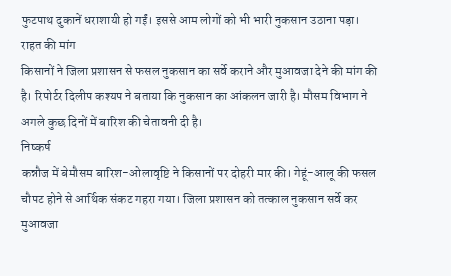फुटपाथ दुकानें धराशायी हो गईं। इससे आम लोगों को भी भारी नुकसान उठाना पड़ा।
राहत की मांग
किसानों ने जिला प्रशासन से फसल नुकसान का सर्वे कराने और मुआवजा देने की मांग की है। रिपोर्टर दिलीप कश्यप ने बताया कि नुकसान का आंकलन जारी है। मौसम विभाग ने अगले कुछ दिनों में बारिश की चेतावनी दी है।
निष्कर्ष
कन्नौज में बेमौसम बारिश-ओलावृष्टि ने किसानों पर दोहरी मार की। गेहूं-आलू की फसल चौपट होने से आर्थिक संकट गहरा गया। जिला प्रशासन को तत्काल नुकसान सर्वे कर मुआवजा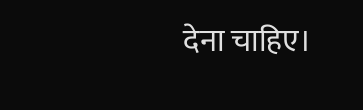देना चाहिए।